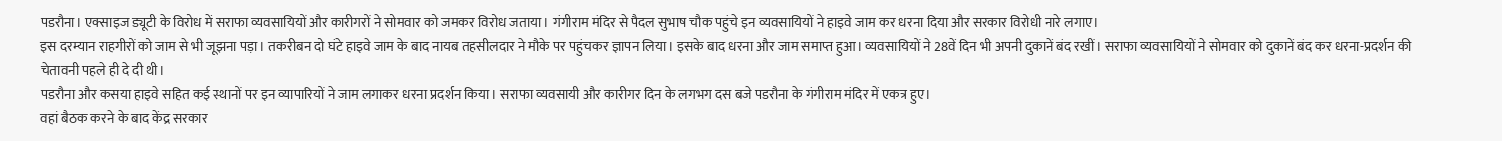पडरौना। एक्साइज ड्यूटी के विरोध में सराफा व्यवसायियों और कारीगरों ने सोमवार को जमकर विरोध जताया। गंगीराम मंदिर से पैदल सुभाष चौक पहुंचे इन व्यवसायियों ने हाइवे जाम कर धरना दिया और सरकार विरोधी नारे लगाए।
इस दरम्यान राहगीरों को जाम से भी जूझना पड़ा। तकरीबन दो घंटे हाइवे जाम के बाद नायब तहसीलदार ने मौके पर पहुंचकर ज्ञापन लिया। इसके बाद धरना और जाम समाप्त हुआ। व्यवसायियों ने 28वें दिन भी अपनी दुकानें बंद रखीं। सराफा व्यवसायियों ने सोमवार को दुकानें बंद कर धरना-प्रदर्शन की चेतावनी पहले ही दे दी थी।
पडरौना और कसया हाइवे सहित कई स्थानों पर इन व्यापारियों ने जाम लगाकर धरना प्रदर्शन किया। सराफा व्यवसायी और कारीगर दिन के लगभग दस बजे पडरौना के गंगीराम मंदिर में एकत्र हुए।
वहां बैठक करने के बाद केंद्र सरकार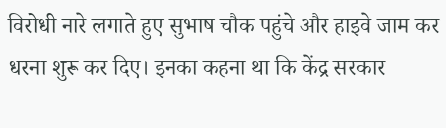विरोधी नारे लगाते हुए सुभाष चौक पहुंचे और हाइवे जाम कर धरना शुरू कर दिए। इनका कहना था कि केंद्र सरकार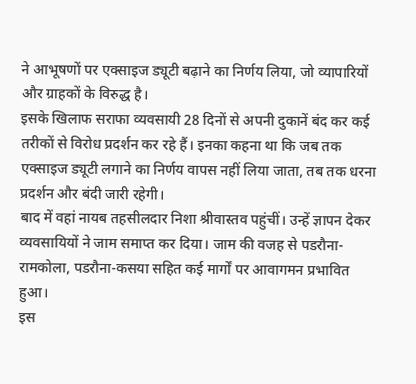ने आभूषणों पर एक्साइज ड्यूटी बढ़ाने का निर्णय लिया, जो व्यापारियों और ग्राहकों के विरुद्ध है।
इसके खिलाफ सराफा व्यवसायी 28 दिनों से अपनी दुकानें बंद कर कई तरीकों से विरोध प्रदर्शन कर रहे हैं। इनका कहना था कि जब तक एक्साइज ड्यूटी लगाने का निर्णय वापस नहीं लिया जाता, तब तक धरना प्रदर्शन और बंदी जारी रहेगी।
बाद में वहां नायब तहसीलदार निशा श्रीवास्तव पहुंचीं। उन्हें ज्ञापन देकर व्यवसायियों ने जाम समाप्त कर दिया। जाम की वजह से पडरौना-रामकोला, पडरौना-कसया सहित कई मार्गों पर आवागमन प्रभावित हुआ।
इस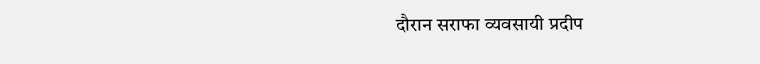दौरान सराफा व्यवसायी प्रदीप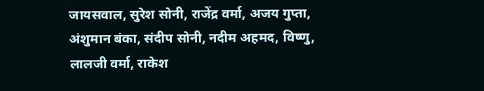जायसवाल, सुरेश सोनी, राजेंद्र वर्मा, अजय गुप्ता, अंशुमान बंका, संदीप सोनी, नदीम अहमद, विष्णु, लालजी वर्मा, राकेश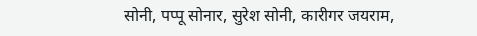सोनी, पप्पू सोनार, सुरेश सोनी, कारीगर जयराम,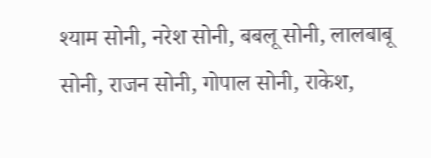श्याम सोनी, नरेश सोनी, बबलू सोनी, लालबाबू सोनी, राजन सोनी, गोपाल सोनी, राकेश,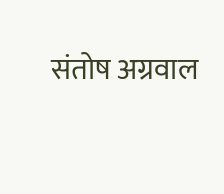संतोष अग्रवाल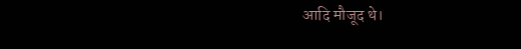आदि मौजूद थे।